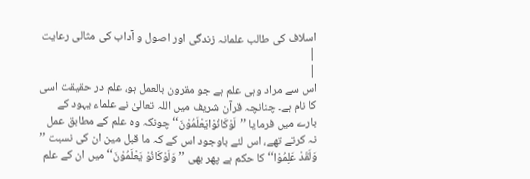اسلاف کی طالب علمانہ زندگی اور اصول و آداب کی مثالی رعایت |
|
اس سے مراد وہی علم ہے جو مقرون بالعمل ہو، علم در حقیقت اسی کا نام ہے۔ چنانچہ قرآن شریف میں اللہ تعالیٰ نے علماء یہود کے بارے میں فرمایا ’’لَوْکَانُوْایَعْلَمُوْنَ‘‘ چونکہ وہ علم کے مطابق عمل نہ کرتے تھے، اس لئے باوجود اس کے کہ ما قبل مین ان کی نسبت ’’ وَلَقَدْ عَلِمُوْا‘‘ کا حکم ہے پھر بھی ’’ وَلَوْکَانُوْ یَعْلَمُوْنَ‘‘ میں ان کے علم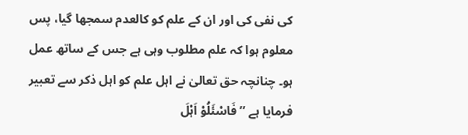کی نفی کی اور ان کے علم کو کالعدم سمجھا گیا، پس معلوم ہوا کہ علم مطلوب وہی ہے جس کے ساتھ عمل ہو۔ چنانچہ حق تعالیٰ نے اہل علم کو اہل ذکر سے تعبیر فرمایا ہے ’’ فَاسْئَلُوْ اَہْلَ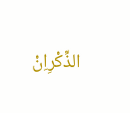الذِّکْرِاِنْ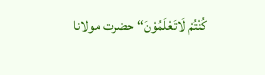کُنْتُمْ لَاتَعْلَمُوْنَ‘‘ حضرت مولانا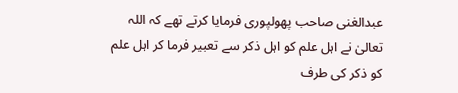عبدالغنی صاحب پھولپوری فرمایا کرتے تھے کہ اللہ تعالیٰ نے اہل علم کو اہل ذکر سے تعبیر فرما کر اہل علم کو ذکر کی طرف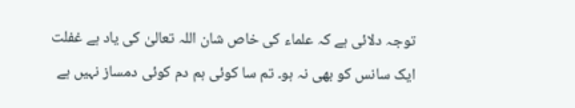توجہ دلائی ہے کہ علماء کی خاص شان اللہ تعالیٰ کی یاد ہے غفلت ایک سانس کو بھی نہ ہو۔ تم سا کوئی ہم دم کوئی دمساز نہیں ہے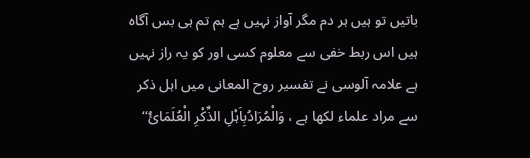باتیں تو ہیں ہر دم مگر آواز نہیں ہے ہم تم ہی بس آگاہ ہیں اس ربط خفی سے معلوم کسی اور کو یہ راز نہیں ہے علامہ آلوسی نے تفسیر روح المعانی میں اہل ذکر سے مراد علماء لکھا ہے ، وَالْمُرَادُبِاَہْلِ الذِّکْرِ الْعُلَمَائُ‘‘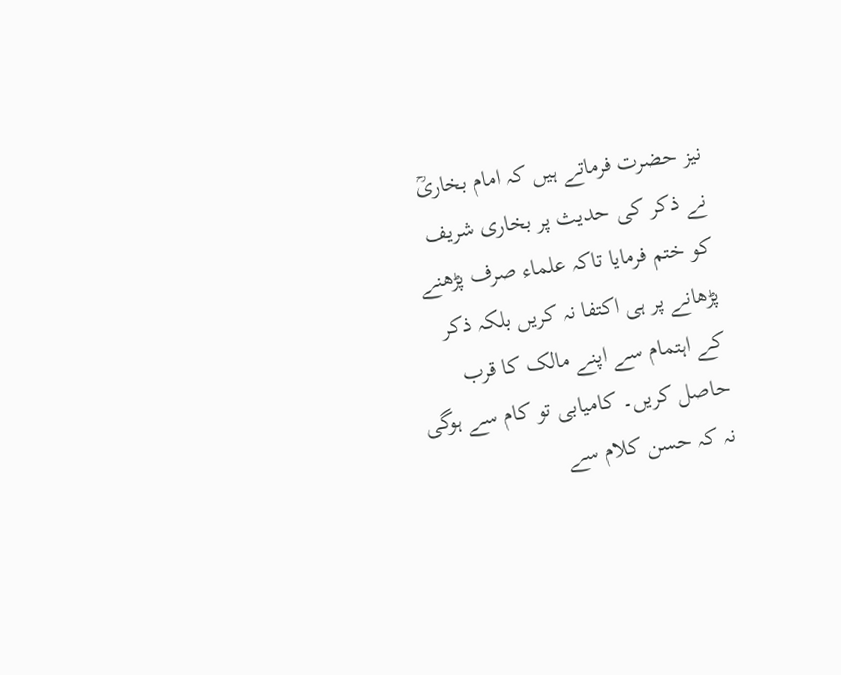نیز حضرت فرماتے ہیں کہ امام بخاریؒ نے ذکر کی حدیث پر بخاری شریف کو ختم فرمایا تاکہ علماء صرف پڑھنے پڑھانے پر ہی اکتفا نہ کریں بلکہ ذکر کے اہتمام سے اپنے مالک کا قرب حاصل کریں۔ کامیابی تو کام سے ہوگی نہ کہ حسن کلام سے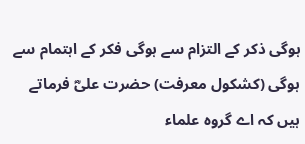ہوگی ذکر کے التزام سے ہوگی فکر کے اہتمام سے ہوگی (کشکول معرفت) حضرت علیؓ فرماتے ہیں کہ اے گروہ علماء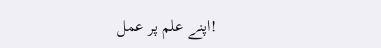!اپنے علم پر عمل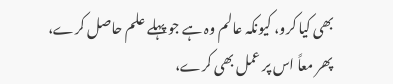بھی کیا کرو، کیونکہ عالم وہ ہے جو پہلے علم حاصل کرے، پھر معاً اس پر عمل بھی کرے،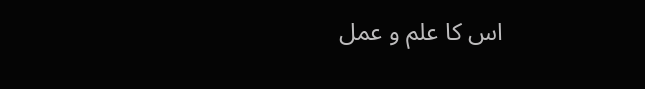اس کا علم و عمل